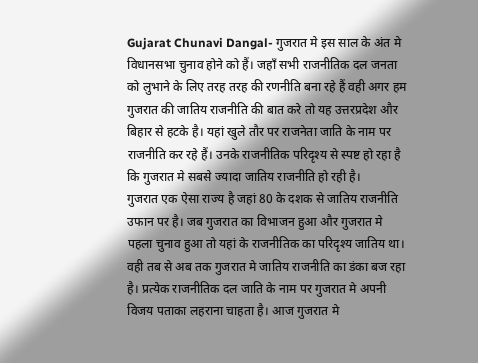Gujarat Chunavi Dangal- गुजरात मे इस साल के अंत मे विधानसभा चुनाव होने को हैं। जहाँ सभी राजनीतिक दल जनता को लुभाने के लिए तरह तरह की रणनीति बना रहे हैं वही अगर हम गुजरात की जातिय राजनीति की बात करे तो यह उत्तरप्रदेश और बिहार से हटके है। यहां खुले तौर पर राजनेता जाति के नाम पर राजनीति कर रहे हैं। उनके राजनीतिक परिदृश्य से स्पष्ट हो रहा है कि गुजरात मे सबसे ज्यादा जातिय राजनीति हो रही है।
गुजरात एक ऐसा राज्य है जहां 80 के दशक से जातिय राजनीति उफान पर है। जब गुजरात का विभाजन हुआ और गुजरात मे पहला चुनाव हुआ तो यहां के राजनीतिक का परिदृश्य जातिय था। वही तब से अब तक गुजरात मे जातिय राजनीति का डंका बज रहा है। प्रत्येक राजनीतिक दल जाति के नाम पर गुजरात मे अपनी विजय पताका लहराना चाहता है। आज गुजरात मे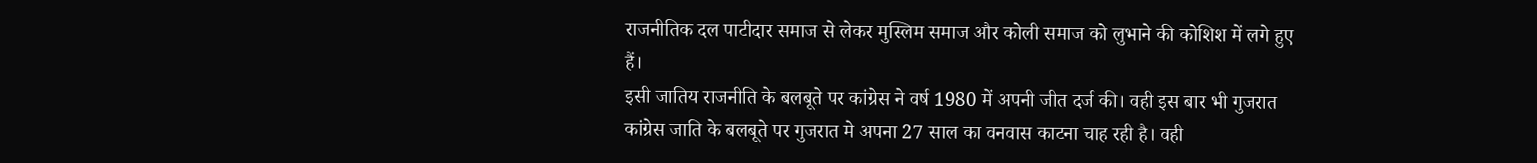राजनीतिक दल पाटीदार समाज से लेकर मुस्लिम समाज और कोली समाज को लुभाने की कोशिश में लगे हुए हैं।
इसी जातिय राजनीति के बलबूते पर कांग्रेस ने वर्ष 1980 में अपनी जीत दर्ज की। वही इस बार भी गुजरात कांग्रेस जाति के बलबूते पर गुजरात मे अपना 27 साल का वनवास काटना चाह रही है। वही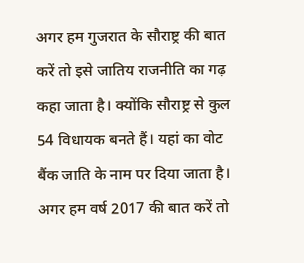अगर हम गुजरात के सौराष्ट्र की बात करें तो इसे जातिय राजनीति का गढ़ कहा जाता है। क्योंकि सौराष्ट्र से कुल 54 विधायक बनते हैं। यहां का वोट बैंक जाति के नाम पर दिया जाता है। अगर हम वर्ष 2017 की बात करें तो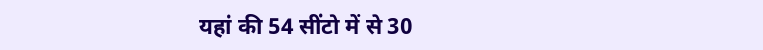यहां की 54 सींटो में से 30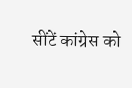सींटें कांग्रेस को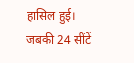हासिल हुई। जबकी 24 सींटें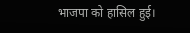भाजपा को हासिल हुई।